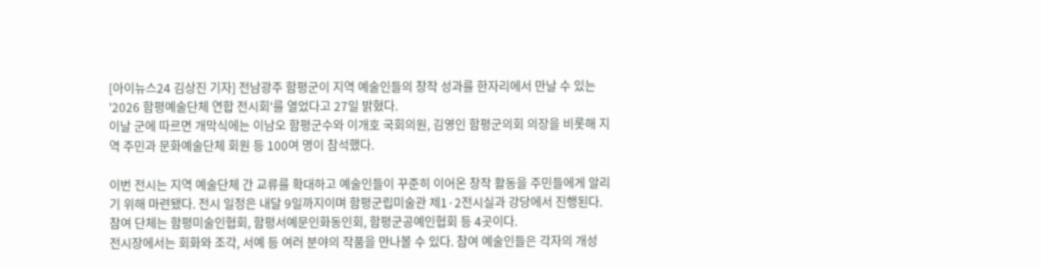[아이뉴스24 김상진 기자] 전남광주 함평군이 지역 예술인들의 창작 성과를 한자리에서 만날 수 있는 '2026 함평예술단체 연합 전시회'를 열었다고 27일 밝혔다.
이날 군에 따르면 개막식에는 이남오 함평군수와 이개호 국회의원, 김영인 함평군의회 의장을 비롯해 지역 주민과 문화예술단체 회원 등 100여 명이 참석했다.

이번 전시는 지역 예술단체 간 교류를 확대하고 예술인들이 꾸준히 이어온 창작 활동을 주민들에게 알리기 위해 마련됐다. 전시 일정은 내달 9일까지이며 함평군립미술관 제1·2전시실과 강당에서 진행된다.
참여 단체는 함평미술인협회, 함평서예문인화동인회, 함평군공예인협회 등 4곳이다.
전시장에서는 회화와 조각, 서예 등 여러 분야의 작품을 만나볼 수 있다. 참여 예술인들은 각자의 개성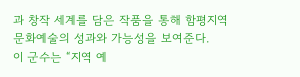과 창작 세계를 담은 작품을 통해 함평지역 문화예술의 성과와 가능성을 보여준다.
이 군수는 “지역 예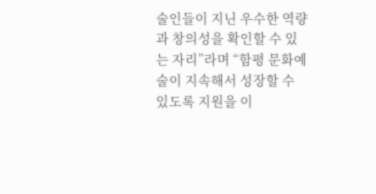술인들이 지닌 우수한 역량과 창의성을 확인할 수 있는 자리”라며 “함평 문화예술이 지속해서 성장할 수 있도록 지원을 이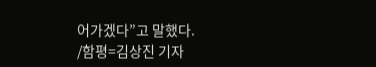어가겠다”고 말했다.
/함평=김상진 기자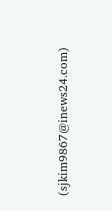(sjkim9867@inews24.com)